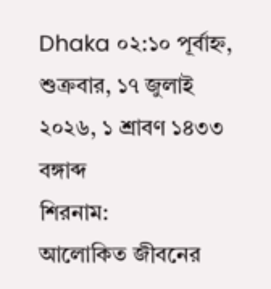Dhaka ০২:১০ পূর্বাহ্ন, শুক্রবার, ১৭ জুলাই ২০২৬, ১ শ্রাবণ ১৪৩৩ বঙ্গাব্দ
শিরনাম:
আলোকিত জীবনের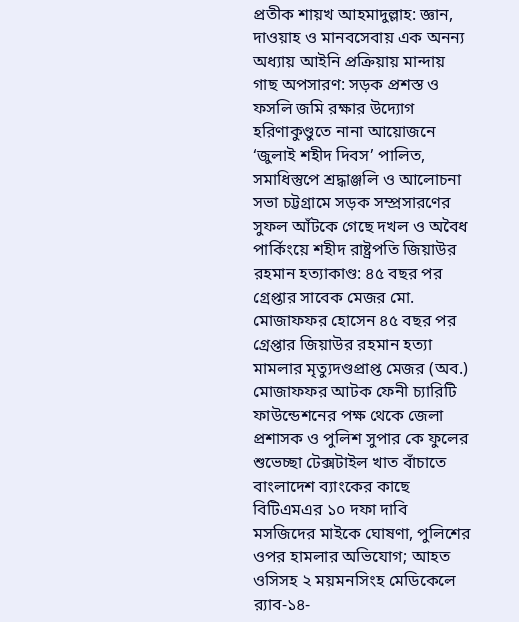প্রতীক শায়খ আহমাদুল্লাহ: জ্ঞান, দাওয়াহ ও মানবসেবায় এক অনন্য অধ্যায় আইনি প্রক্রিয়ায় মান্দায় গাছ অপসারণ: সড়ক প্রশস্ত ও ফসলি জমি রক্ষার উদ্যোগ হরিণাকুণ্ডুতে নানা আয়োজনে ‘জুলাই শহীদ দিবস’ পালিত, সমাধিস্তুপে শ্রদ্ধাঞ্জলি ও আলোচনা সভা চট্টগ্রামে সড়ক সম্প্রসারণের সুফল আঁটকে গেছে দখল ও অবৈধ পার্কিংয়ে শহীদ রাষ্ট্রপতি জিয়াউর রহমান হত্যাকাণ্ড: ৪৫ বছর পর গ্রেপ্তার সাবেক মেজর মো. মোজাফফর হোসেন ৪৫ বছর পর গ্রেপ্তার জিয়াউর রহমান হত্যা মামলার মৃত্যুদণ্ডপ্রাপ্ত মেজর (অব.) মোজাফফর আটক ফেনী চ্যারিটি ফাউন্ডেশনের পক্ষ থেকে জেলা প্রশাসক ও পুলিশ সুপার কে ফুলের শুভেচ্ছা টেক্সটাইল খাত বাঁচাতে বাংলাদেশ ব্যাংকের কাছে বিটিএমএর ১০ দফা দাবি মসজিদের মাইকে ঘোষণা, পুলিশের ওপর হামলার অভিযোগ; আহত ওসিসহ ২ ময়মনসিংহ মেডিকেলে র‍্যাব-১৪-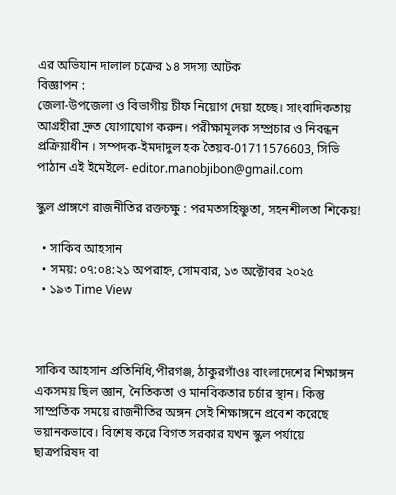এর অভিযান দালাল চক্রের ১৪ সদস্য আটক
বিজ্ঞাপন :
জেলা-উপজেলা ও বিভাগীয় চীফ নিয়োগ দেয়া হচ্ছে। সাংবাদিকতায় আগ্রহীরা দ্রুত যোগাযোগ করুন। পরীক্ষামূলক সম্প্রচার ও নিবন্ধন প্রক্রিয়াধীন । সম্পদক-ইমদাদুল হক তৈয়ব-01711576603, সিভি পাঠান এই ইমেইলে- editor.manobjibon@gmail.com

স্কুল প্রাঙ্গণে রাজনীতির রক্তচক্ষু : পরমতসহিষ্ণুতা, সহনশীলতা শিকেয়!

  • সাকিব আহসান
  • সময়: ০৭:০৪:২১ অপরাহ্ন, সোমবার, ১৩ অক্টোবর ২০২৫
  • ১৯৩ Time View



সাকিব আহসান প্রতিনিধি,পীরগঞ্জ, ঠাকুরগাঁওঃ বাংলাদেশের শিক্ষাঙ্গন একসময় ছিল জ্ঞান, নৈতিকতা ও মানবিকতার চর্চার স্থান। কিন্তু সাম্প্রতিক সময়ে রাজনীতির অঙ্গন সেই শিক্ষাঙ্গনে প্রবেশ করেছে ভয়ানকভাবে। বিশেষ করে বিগত সরকার যখন স্কুল পর্যায়ে ছাত্রপরিষদ বা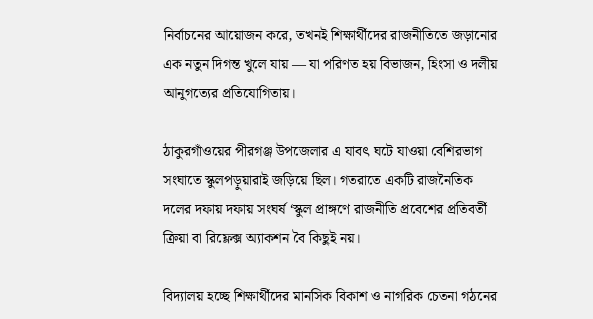নির্বাচনের আয়োজন করে, তখনই শিক্ষার্থীদের রাজনীতিতে জড়ানোর এক নতুন দিগন্ত খুলে যায় — যা পরিণত হয় বিভাজন, হিংসা ও দলীয় আনুগত্যের প্রতিযোগিতায়।

ঠাকুরগাঁওয়ের পীরগঞ্জ উপজেলার এ যাবৎ ঘটে যাওয়া বেশিরভাগ সংঘাতে স্কুলপড়ুয়ারাই জড়িয়ে ছিল। গতরাতে একটি রাজনৈতিক দলের দফায় দফায় সংঘর্ষ ‘স্কুল প্রাঙ্গণে রাজনীতি প্রবেশের প্রতিবর্তী ক্রিয়া বা রিফ্লেক্স অ্যাকশন বৈ কিছুই নয়।

বিদ্যালয় হচ্ছে শিক্ষার্থীদের মানসিক বিকাশ ও নাগরিক চেতনা গঠনের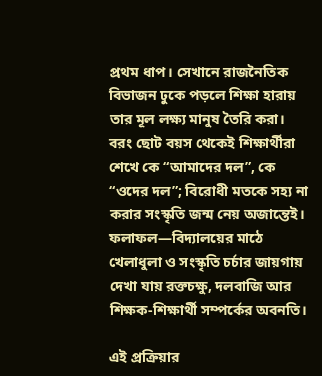প্রথম ধাপ। সেখানে রাজনৈতিক বিভাজন ঢুকে পড়লে শিক্ষা হারায় তার মূল লক্ষ্য মানুষ তৈরি করা। বরং ছোট বয়স থেকেই শিক্ষার্থীরা শেখে কে “আমাদের দল”, কে “ওদের দল”; বিরোধী মতকে সহ্য না করার সংস্কৃতি জন্ম নেয় অজান্তেই। ফলাফল—বিদ্যালয়ের মাঠে খেলাধুলা ও সংস্কৃতি চর্চার জায়গায় দেখা যায় রক্তচক্ষু, দলবাজি আর শিক্ষক-শিক্ষার্থী সম্পর্কের অবনতি।

এই প্রক্রিয়ার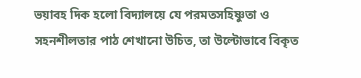ভয়াবহ দিক হলো বিদ্যালয়ে যে পরমতসহিষ্ণুতা ও সহনশীলতার পাঠ শেখানো উচিত, তা উল্টোভাবে বিকৃত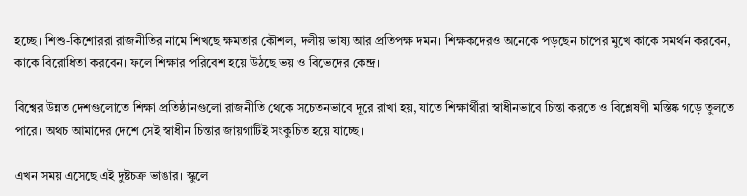হচ্ছে। শিশু-কিশোররা রাজনীতির নামে শিখছে ক্ষমতার কৌশল, দলীয় ভাষ্য আর প্রতিপক্ষ দমন। শিক্ষকদেরও অনেকে পড়ছেন চাপের মুখে কাকে সমর্থন করবেন, কাকে বিরোধিতা করবেন। ফলে শিক্ষার পরিবেশ হয়ে উঠছে ভয় ও বিভেদের কেন্দ্র।

বিশ্বের উন্নত দেশগুলোতে শিক্ষা প্রতিষ্ঠানগুলো রাজনীতি থেকে সচেতনভাবে দূরে রাখা হয়, যাতে শিক্ষার্থীরা স্বাধীনভাবে চিন্তা করতে ও বিশ্লেষণী মস্তিষ্ক গড়ে তুলতে পারে। অথচ আমাদের দেশে সেই স্বাধীন চিন্তার জায়গাটিই সংকুচিত হয়ে যাচ্ছে।

এখন সময় এসেছে এই দুষ্টচক্র ভাঙার। স্কুলে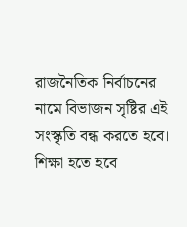রাজনৈতিক নির্বাচনের নামে বিভাজন সৃষ্টির এই সংস্কৃতি বন্ধ করতে হবে। শিক্ষা হতে হবে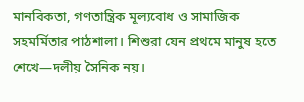মানবিকতা, গণতান্ত্রিক মূল্যবোধ ও সামাজিক সহমর্মিতার পাঠশালা। শিশুরা যেন প্রথমে মানুষ হতে শেখে—দলীয় সৈনিক নয়।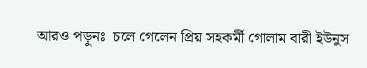আরও পড়ুনঃ  চলে গেলেন প্রিয় সহকর্মী গোলাম বারী ইউনুস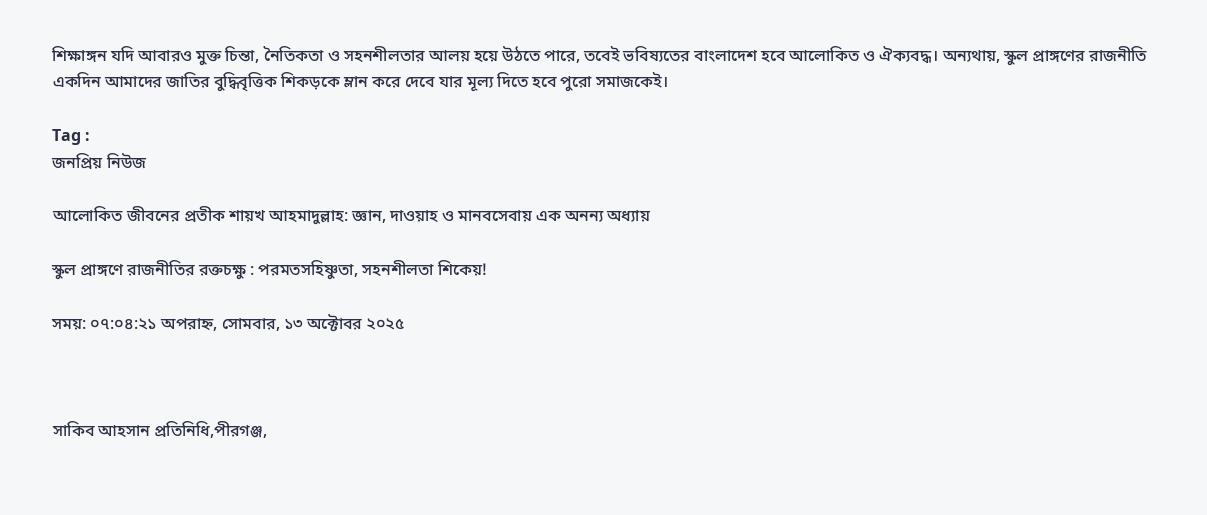শিক্ষাঙ্গন যদি আবারও মুক্ত চিন্তা, নৈতিকতা ও সহনশীলতার আলয় হয়ে উঠতে পারে, তবেই ভবিষ্যতের বাংলাদেশ হবে আলোকিত ও ঐক্যবদ্ধ। অন্যথায়, স্কুল প্রাঙ্গণের রাজনীতি একদিন আমাদের জাতির বুদ্ধিবৃত্তিক শিকড়কে ম্লান করে দেবে যার মূল্য দিতে হবে পুরো সমাজকেই।

Tag :
জনপ্রিয় নিউজ

আলোকিত জীবনের প্রতীক শায়খ আহমাদুল্লাহ: জ্ঞান, দাওয়াহ ও মানবসেবায় এক অনন্য অধ্যায়

স্কুল প্রাঙ্গণে রাজনীতির রক্তচক্ষু : পরমতসহিষ্ণুতা, সহনশীলতা শিকেয়!

সময়: ০৭:০৪:২১ অপরাহ্ন, সোমবার, ১৩ অক্টোবর ২০২৫



সাকিব আহসান প্রতিনিধি,পীরগঞ্জ,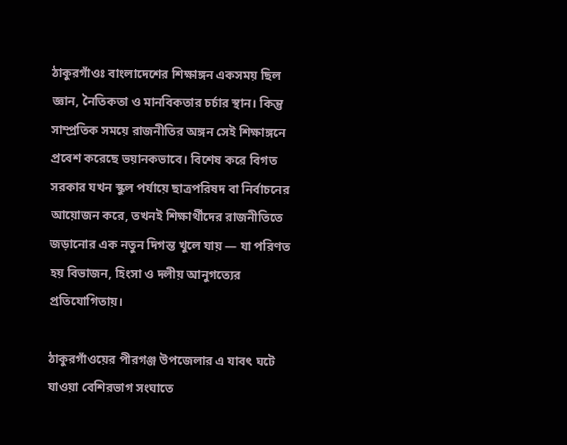ঠাকুরগাঁওঃ বাংলাদেশের শিক্ষাঙ্গন একসময় ছিল জ্ঞান, নৈতিকতা ও মানবিকতার চর্চার স্থান। কিন্তু সাম্প্রতিক সময়ে রাজনীতির অঙ্গন সেই শিক্ষাঙ্গনে প্রবেশ করেছে ভয়ানকভাবে। বিশেষ করে বিগত সরকার যখন স্কুল পর্যায়ে ছাত্রপরিষদ বা নির্বাচনের আয়োজন করে, তখনই শিক্ষার্থীদের রাজনীতিতে জড়ানোর এক নতুন দিগন্ত খুলে যায় — যা পরিণত হয় বিভাজন, হিংসা ও দলীয় আনুগত্যের প্রতিযোগিতায়।

ঠাকুরগাঁওয়ের পীরগঞ্জ উপজেলার এ যাবৎ ঘটে যাওয়া বেশিরভাগ সংঘাতে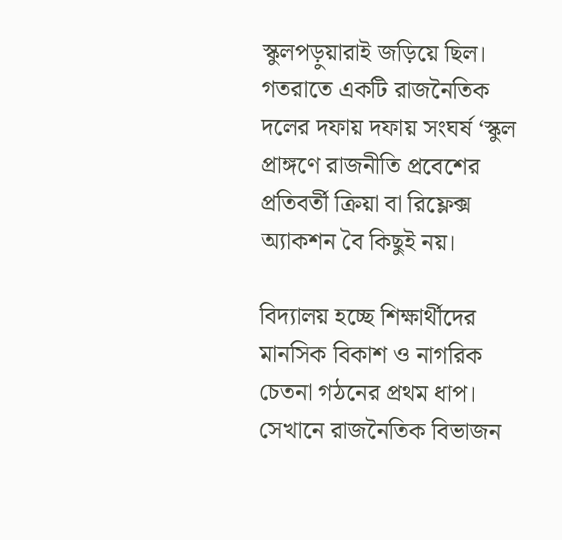স্কুলপড়ুয়ারাই জড়িয়ে ছিল। গতরাতে একটি রাজনৈতিক দলের দফায় দফায় সংঘর্ষ ‘স্কুল প্রাঙ্গণে রাজনীতি প্রবেশের প্রতিবর্তী ক্রিয়া বা রিফ্লেক্স অ্যাকশন বৈ কিছুই নয়।

বিদ্যালয় হচ্ছে শিক্ষার্থীদের মানসিক বিকাশ ও নাগরিক চেতনা গঠনের প্রথম ধাপ। সেখানে রাজনৈতিক বিভাজন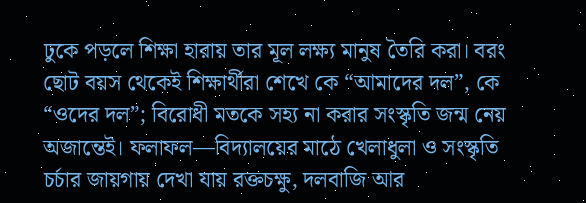ঢুকে পড়লে শিক্ষা হারায় তার মূল লক্ষ্য মানুষ তৈরি করা। বরং ছোট বয়স থেকেই শিক্ষার্থীরা শেখে কে “আমাদের দল”, কে “ওদের দল”; বিরোধী মতকে সহ্য না করার সংস্কৃতি জন্ম নেয় অজান্তেই। ফলাফল—বিদ্যালয়ের মাঠে খেলাধুলা ও সংস্কৃতি চর্চার জায়গায় দেখা যায় রক্তচক্ষু, দলবাজি আর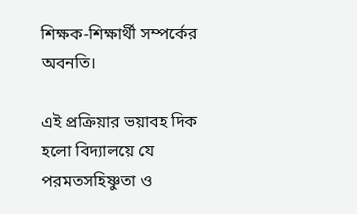শিক্ষক-শিক্ষার্থী সম্পর্কের অবনতি।

এই প্রক্রিয়ার ভয়াবহ দিক হলো বিদ্যালয়ে যে পরমতসহিষ্ণুতা ও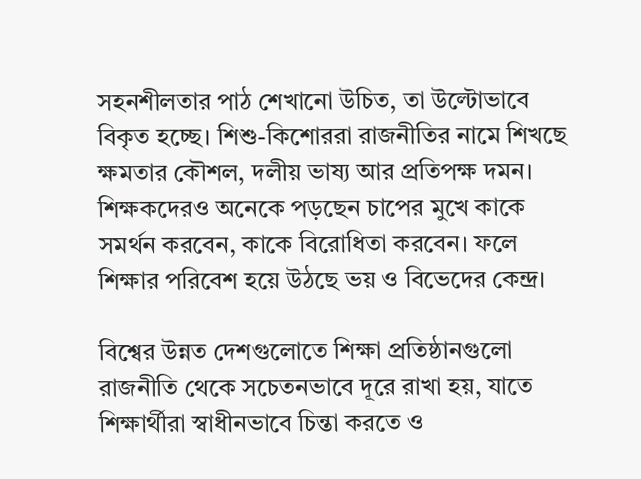সহনশীলতার পাঠ শেখানো উচিত, তা উল্টোভাবে বিকৃত হচ্ছে। শিশু-কিশোররা রাজনীতির নামে শিখছে ক্ষমতার কৌশল, দলীয় ভাষ্য আর প্রতিপক্ষ দমন। শিক্ষকদেরও অনেকে পড়ছেন চাপের মুখে কাকে সমর্থন করবেন, কাকে বিরোধিতা করবেন। ফলে শিক্ষার পরিবেশ হয়ে উঠছে ভয় ও বিভেদের কেন্দ্র।

বিশ্বের উন্নত দেশগুলোতে শিক্ষা প্রতিষ্ঠানগুলো রাজনীতি থেকে সচেতনভাবে দূরে রাখা হয়, যাতে শিক্ষার্থীরা স্বাধীনভাবে চিন্তা করতে ও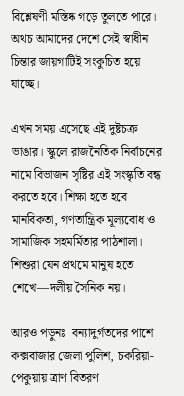বিশ্লেষণী মস্তিষ্ক গড়ে তুলতে পারে। অথচ আমাদের দেশে সেই স্বাধীন চিন্তার জায়গাটিই সংকুচিত হয়ে যাচ্ছে।

এখন সময় এসেছে এই দুষ্টচক্র ভাঙার। স্কুলে রাজনৈতিক নির্বাচনের নামে বিভাজন সৃষ্টির এই সংস্কৃতি বন্ধ করতে হবে। শিক্ষা হতে হবে মানবিকতা, গণতান্ত্রিক মূল্যবোধ ও সামাজিক সহমর্মিতার পাঠশালা। শিশুরা যেন প্রথমে মানুষ হতে শেখে—দলীয় সৈনিক নয়।

আরও পড়ুনঃ  বন্যাদুর্গতদের পাশে কক্সবাজার জেলা পুলিশ, চকরিয়া-পেকুয়ায় ত্রাণ বিতরণ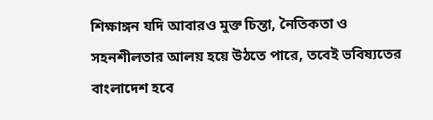শিক্ষাঙ্গন যদি আবারও মুক্ত চিন্তা, নৈতিকতা ও সহনশীলতার আলয় হয়ে উঠতে পারে, তবেই ভবিষ্যতের বাংলাদেশ হবে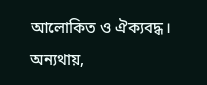আলোকিত ও ঐক্যবদ্ধ। অন্যথায়,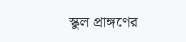স্কুল প্রাঙ্গণের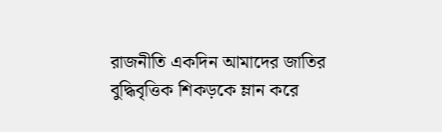রাজনীতি একদিন আমাদের জাতির বুদ্ধিবৃত্তিক শিকড়কে ম্লান করে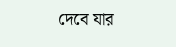দেবে যার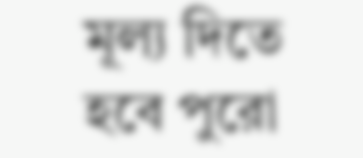মূল্য দিতে হবে পুরো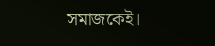সমাজকেই।